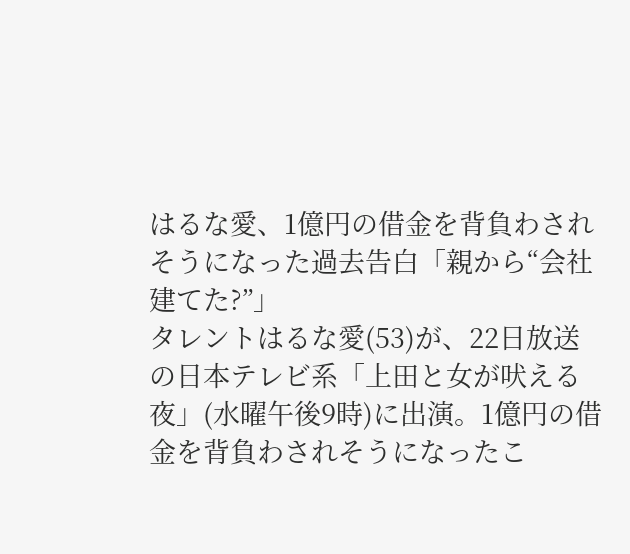はるな愛、1億円の借金を背負わされそうになった過去告白「親から“会社建てた?”」
タレントはるな愛(53)が、22日放送の日本テレビ系「上田と女が吠える夜」(水曜午後9時)に出演。1億円の借金を背負わされそうになったこ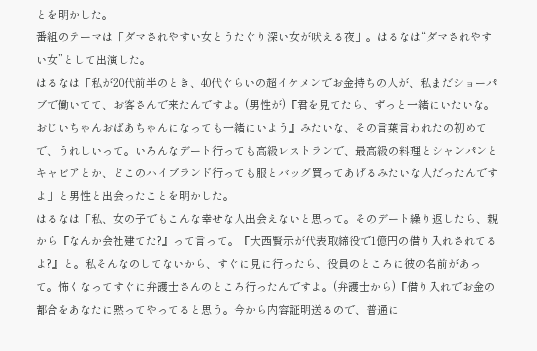とを明かした。
番組のテーマは「ダマされやすい女とうたぐり深い女が吠える夜」。はるなは“ダマされやすい女”として出演した。
はるなは「私が20代前半のとき、40代ぐらいの超イケメンでお金持ちの人が、私まだショーパブで働いてて、お客さんで来たんですよ。(男性が)『君を見てたら、ずっと一緒にいたいな。おじいちゃんおばあちゃんになっても一緒にいよう』みたいな、その言葉言われたの初めてで、うれしいって。いろんなデート行っても高級レストランで、最高級の料理とシャンパンとキャビアとか、どこのハイブランド行っても服とバッグ買ってあげるみたいな人だったんですよ」と男性と出会ったことを明かした。
はるなは「私、女の子でもこんな幸せな人出会えないと思って。そのデート繰り返したら、親から『なんか会社建てた?』って言って。『大西賢示が代表取締役で1億円の借り入れされてるよ?』と。私そんなのしてないから、すぐに見に行ったら、役員のところに彼の名前があって。怖くなってすぐに弁護士さんのところ行ったんですよ。(弁護士から)『借り入れでお金の都合をあなたに黙ってやってると思う。今から内容証明送るので、普通に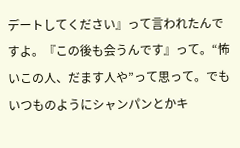デートしてください』って言われたんですよ。『この後も会うんです』って。“怖いこの人、だます人や”って思って。でもいつものようにシャンパンとかキ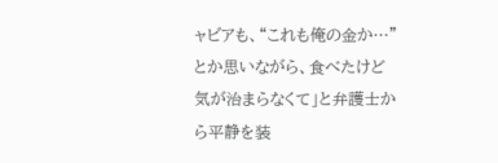ャビアも、“これも俺の金か…”とか思いながら、食べたけど気が治まらなくて」と弁護士から平静を装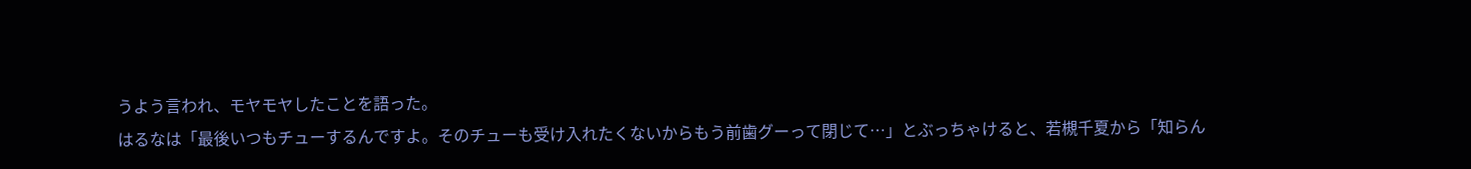うよう言われ、モヤモヤしたことを語った。
はるなは「最後いつもチューするんですよ。そのチューも受け入れたくないからもう前歯グーって閉じて…」とぶっちゃけると、若槻千夏から「知らん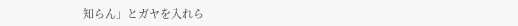知らん」とガヤを入れら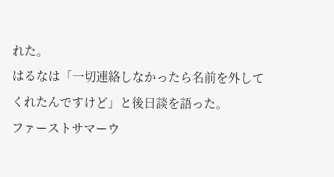れた。
はるなは「一切連絡しなかったら名前を外してくれたんですけど」と後日談を語った。
ファーストサマーウ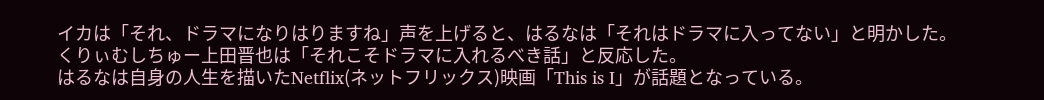イカは「それ、ドラマになりはりますね」声を上げると、はるなは「それはドラマに入ってない」と明かした。
くりぃむしちゅー上田晋也は「それこそドラマに入れるべき話」と反応した。
はるなは自身の人生を描いたNetflix(ネットフリックス)映画「This is I」が話題となっている。